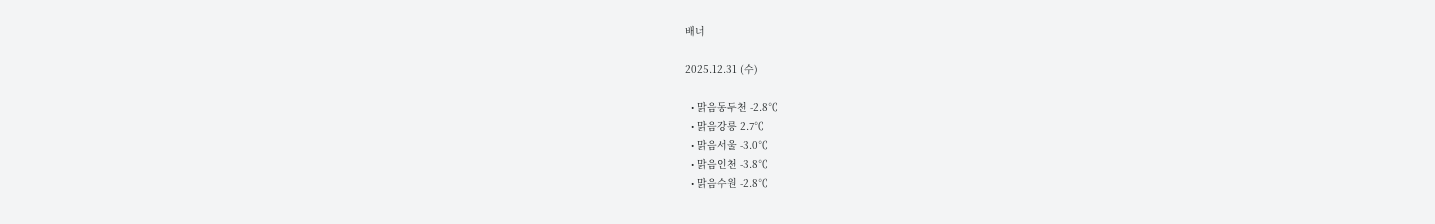배너

2025.12.31 (수)

  • 맑음동두천 -2.8℃
  • 맑음강릉 2.7℃
  • 맑음서울 -3.0℃
  • 맑음인천 -3.8℃
  • 맑음수원 -2.8℃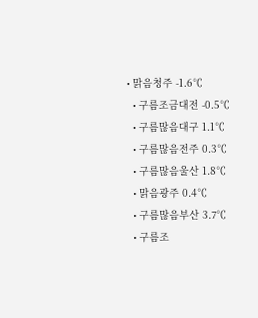• 맑음청주 -1.6℃
  • 구름조금대전 -0.5℃
  • 구름많음대구 1.1℃
  • 구름많음전주 0.3℃
  • 구름많음울산 1.8℃
  • 맑음광주 0.4℃
  • 구름많음부산 3.7℃
  • 구름조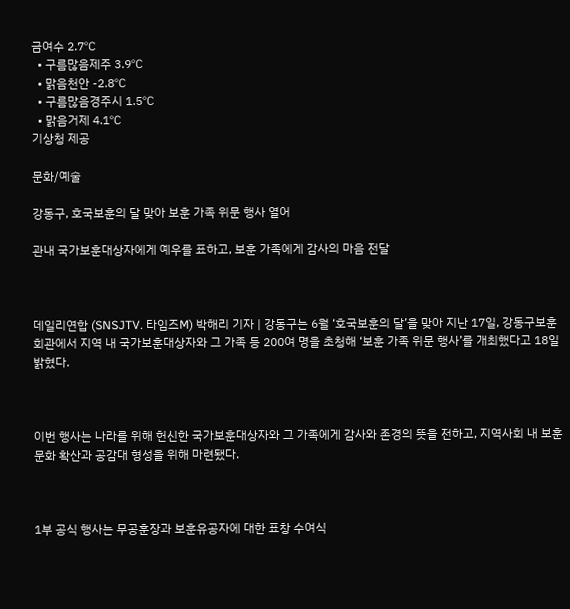금여수 2.7℃
  • 구름많음제주 3.9℃
  • 맑음천안 -2.8℃
  • 구름많음경주시 1.5℃
  • 맑음거제 4.1℃
기상청 제공

문화/예술

강동구, 호국보훈의 달 맞아 보훈 가족 위문 행사 열어

관내 국가보훈대상자에게 예우를 표하고, 보훈 가족에게 감사의 마음 전달



데일리연합 (SNSJTV. 타임즈M) 박해리 기자 | 강동구는 6월 ‘호국보훈의 달’을 맞아 지난 17일, 강동구보훈회관에서 지역 내 국가보훈대상자와 그 가족 등 200여 명을 초청해 ‘보훈 가족 위문 행사’를 개최했다고 18일 밝혔다.



이번 행사는 나라를 위해 헌신한 국가보훈대상자와 그 가족에게 감사와 존경의 뜻을 전하고, 지역사회 내 보훈 문화 확산과 공감대 형성을 위해 마련됐다.



1부 공식 행사는 무공훈장과 보훈유공자에 대한 표창 수여식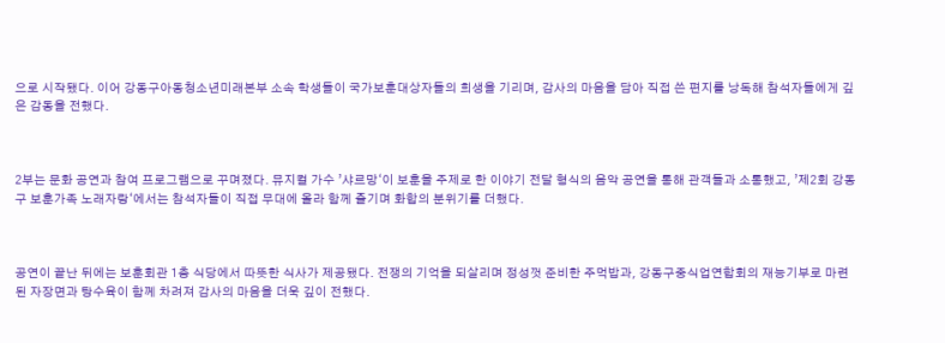으로 시작됐다. 이어 강동구아동청소년미래본부 소속 학생들이 국가보훈대상자들의 희생을 기리며, 감사의 마음을 담아 직접 쓴 편지를 낭독해 참석자들에게 깊은 감동을 전했다.



2부는 문화 공연과 참여 프로그램으로 꾸며졌다. 뮤지컬 가수 ’샤르망‘이 보훈을 주제로 한 이야기 전달 형식의 음악 공연을 통해 관객들과 소통했고, ’제2회 강동구 보훈가족 노래자랑‘에서는 참석자들이 직접 무대에 올라 함께 즐기며 화합의 분위기를 더했다.



공연이 끝난 뒤에는 보훈회관 1층 식당에서 따뜻한 식사가 제공됐다. 전쟁의 기억을 되살리며 정성껏 준비한 주먹밥과, 강동구중식업연합회의 재능기부로 마련된 자장면과 탕수육이 함께 차려져 감사의 마음을 더욱 깊이 전했다.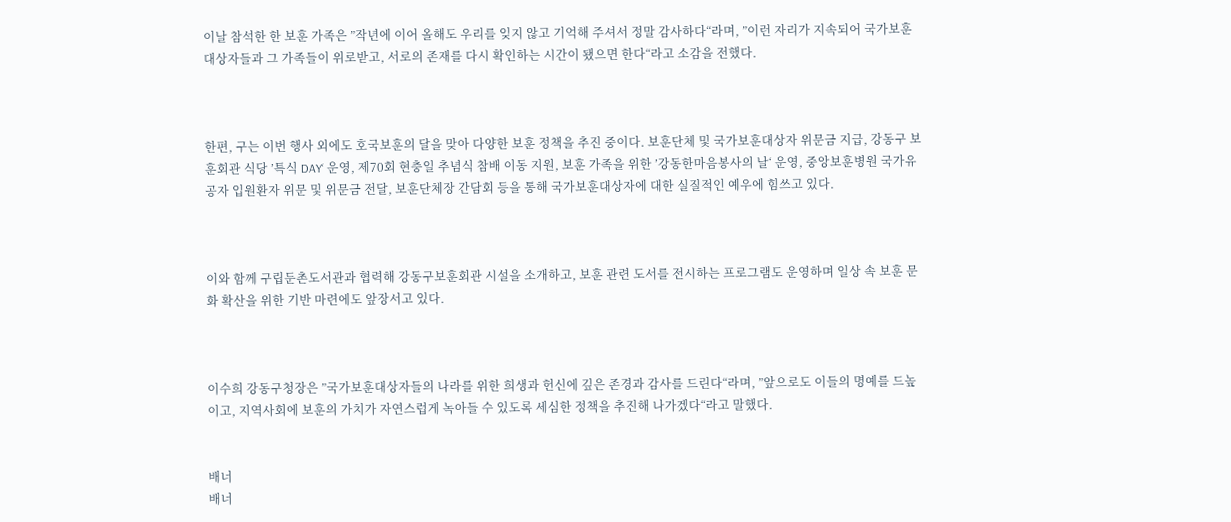이날 참석한 한 보훈 가족은 ”작년에 이어 올해도 우리를 잊지 않고 기억해 주셔서 정말 감사하다“라며, ”이런 자리가 지속되어 국가보훈대상자들과 그 가족들이 위로받고, 서로의 존재를 다시 확인하는 시간이 됐으면 한다“라고 소감을 전했다.



한편, 구는 이번 행사 외에도 호국보훈의 달을 맞아 다양한 보훈 정책을 추진 중이다. 보훈단체 및 국가보훈대상자 위문금 지급, 강동구 보훈회관 식당 ’특식 DAY‘ 운영, 제70회 현충일 추념식 참배 이동 지원, 보훈 가족을 위한 ’강동한마음봉사의 날‘ 운영, 중앙보훈병원 국가유공자 입원환자 위문 및 위문금 전달, 보훈단체장 간담회 등을 통해 국가보훈대상자에 대한 실질적인 예우에 힘쓰고 있다.



이와 함께 구립둔촌도서관과 협력해 강동구보훈회관 시설을 소개하고, 보훈 관련 도서를 전시하는 프로그램도 운영하며 일상 속 보훈 문화 확산을 위한 기반 마련에도 앞장서고 있다.



이수희 강동구청장은 ”국가보훈대상자들의 나라를 위한 희생과 헌신에 깊은 존경과 감사를 드린다“라며, ”앞으로도 이들의 명예를 드높이고, 지역사회에 보훈의 가치가 자연스럽게 녹아들 수 있도록 세심한 정책을 추진해 나가겠다“라고 말했다.


배너
배너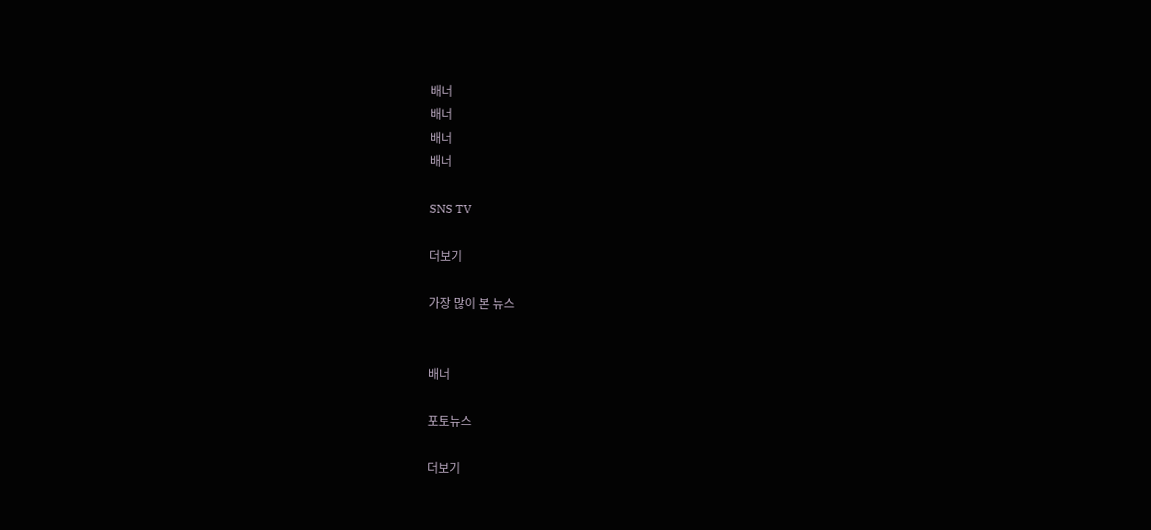배너
배너
배너
배너

SNS TV

더보기

가장 많이 본 뉴스


배너

포토뉴스

더보기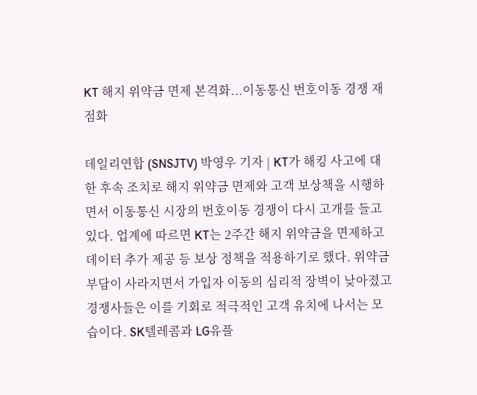KT 해지 위약금 면제 본격화...이동통신 번호이동 경쟁 재점화

데일리연합 (SNSJTV) 박영우 기자 | KT가 해킹 사고에 대한 후속 조치로 해지 위약금 면제와 고객 보상책을 시행하면서 이동통신 시장의 번호이동 경쟁이 다시 고개를 들고 있다. 업계에 따르면 KT는 2주간 해지 위약금을 면제하고 데이터 추가 제공 등 보상 정책을 적용하기로 했다. 위약금 부담이 사라지면서 가입자 이동의 심리적 장벽이 낮아졌고 경쟁사들은 이를 기회로 적극적인 고객 유치에 나서는 모습이다. SK텔레콤과 LG유플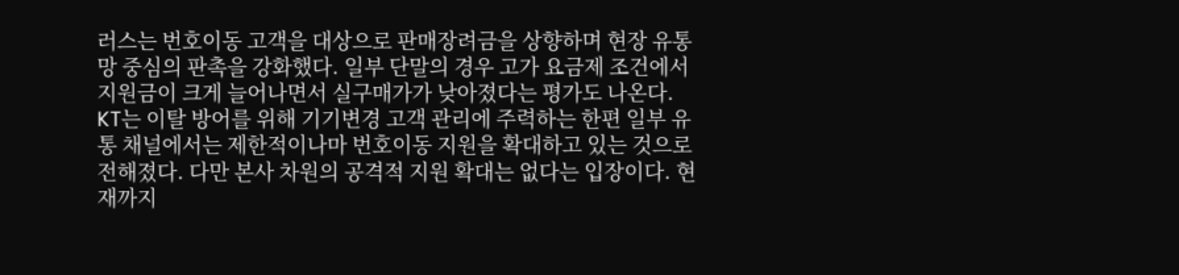러스는 번호이동 고객을 대상으로 판매장려금을 상향하며 현장 유통망 중심의 판촉을 강화했다. 일부 단말의 경우 고가 요금제 조건에서 지원금이 크게 늘어나면서 실구매가가 낮아졌다는 평가도 나온다. KT는 이탈 방어를 위해 기기변경 고객 관리에 주력하는 한편 일부 유통 채널에서는 제한적이나마 번호이동 지원을 확대하고 있는 것으로 전해졌다. 다만 본사 차원의 공격적 지원 확대는 없다는 입장이다. 현재까지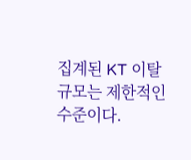집계된 KT 이탈 규모는 제한적인 수준이다.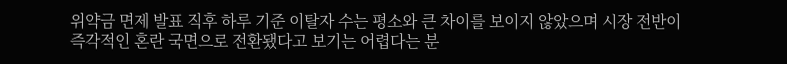위약금 면제 발표 직후 하루 기준 이탈자 수는 평소와 큰 차이를 보이지 않았으며 시장 전반이 즉각적인 혼란 국면으로 전환됐다고 보기는 어렵다는 분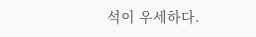석이 우세하다.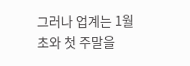그러나 업계는 1월 초와 첫 주말을